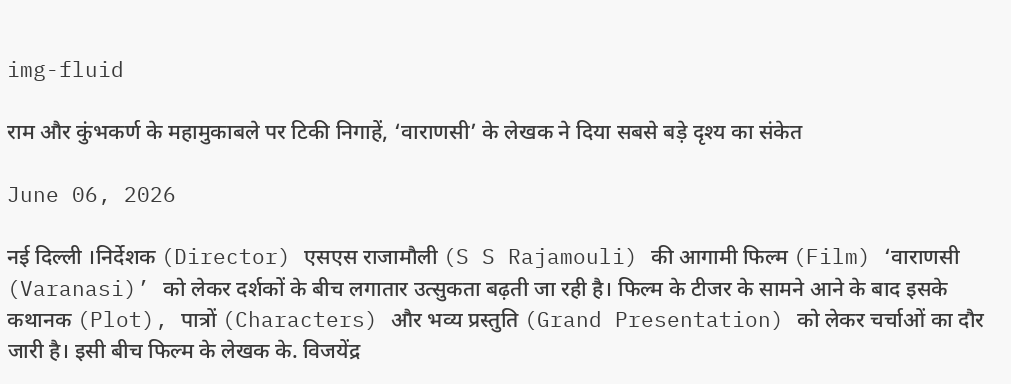img-fluid

राम और कुंभकर्ण के महामुकाबले पर टिकी निगाहें, ‘वाराणसी’ के लेखक ने दिया सबसे बड़े दृश्य का संकेत

June 06, 2026

नई दिल्ली ।निर्देशक (Director) एसएस राजामौली (S S Rajamouli) की आगामी फिल्म (Film) ‘वाराणसी (Varanasi)’ को लेकर दर्शकों के बीच लगातार उत्सुकता बढ़ती जा रही है। फिल्म के टीजर के सामने आने के बाद इसके कथानक (Plot), पात्रों (Characters) और भव्य प्रस्तुति (Grand Presentation) को लेकर चर्चाओं का दौर जारी है। इसी बीच फिल्म के लेखक के. विजयेंद्र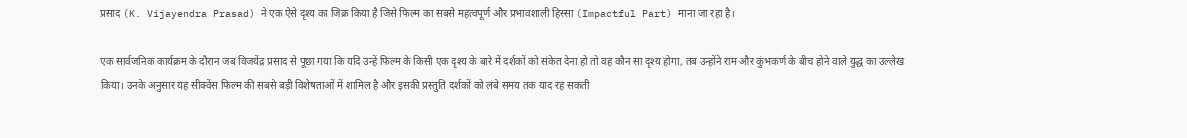प्रसाद (K. Vijayendra Prasad) ने एक ऐसे दृश्य का जिक्र किया है जिसे फिल्म का सबसे महत्वपूर्ण और प्रभावशाली हिस्सा (Impactful Part) माना जा रहा है।

एक सार्वजनिक कार्यक्रम के दौरान जब विजयेंद्र प्रसाद से पूछा गया कि यदि उन्हें फिल्म के किसी एक दृश्य के बारे में दर्शकों को संकेत देना हो तो वह कौन सा दृश्य होगा, तब उन्होंने राम और कुंभकर्ण के बीच होने वाले युद्ध का उल्लेख किया। उनके अनुसार यह सीक्वेंस फिल्म की सबसे बड़ी विशेषताओं में शामिल है और इसकी प्रस्तुति दर्शकों को लंबे समय तक याद रह सकती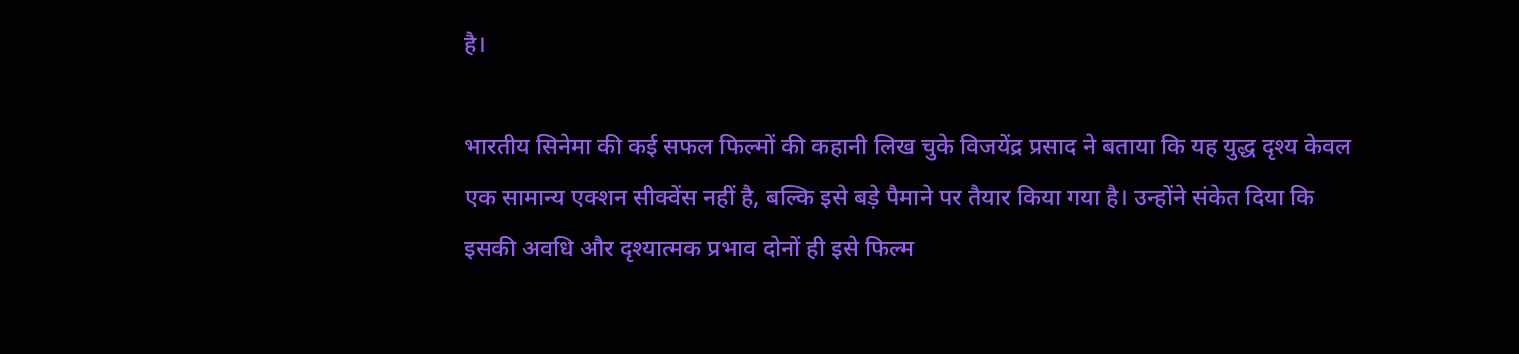है।

भारतीय सिनेमा की कई सफल फिल्मों की कहानी लिख चुके विजयेंद्र प्रसाद ने बताया कि यह युद्ध दृश्य केवल एक सामान्य एक्शन सीक्वेंस नहीं है, बल्कि इसे बड़े पैमाने पर तैयार किया गया है। उन्होंने संकेत दिया कि इसकी अवधि और दृश्यात्मक प्रभाव दोनों ही इसे फिल्म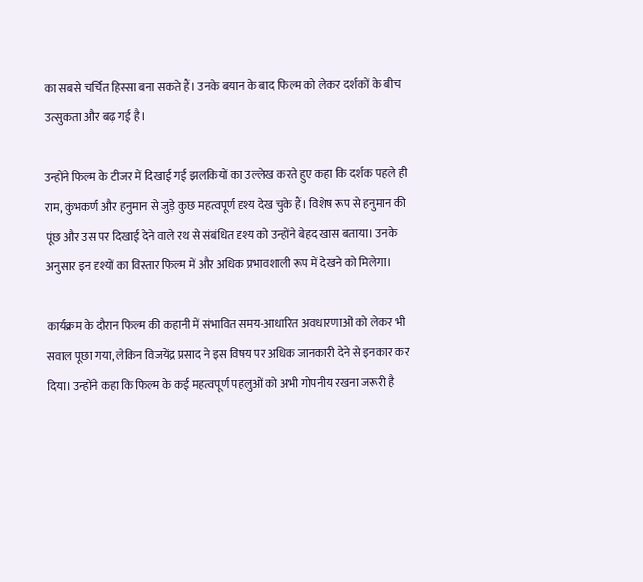का सबसे चर्चित हिस्सा बना सकते हैं। उनके बयान के बाद फिल्म को लेकर दर्शकों के बीच उत्सुकता और बढ़ गई है।

उन्होंने फिल्म के टीजर में दिखाई गई झलकियों का उल्लेख करते हुए कहा कि दर्शक पहले ही राम, कुंभकर्ण और हनुमान से जुड़े कुछ महत्वपूर्ण दृश्य देख चुके हैं। विशेष रूप से हनुमान की पूंछ और उस पर दिखाई देने वाले रथ से संबंधित दृश्य को उन्होंने बेहद खास बताया। उनके अनुसार इन दृश्यों का विस्तार फिल्म में और अधिक प्रभावशाली रूप में देखने को मिलेगा।

कार्यक्रम के दौरान फिल्म की कहानी में संभावित समय-आधारित अवधारणाओं को लेकर भी सवाल पूछा गया, लेकिन विजयेंद्र प्रसाद ने इस विषय पर अधिक जानकारी देने से इनकार कर दिया। उन्होंने कहा कि फिल्म के कई महत्वपूर्ण पहलुओं को अभी गोपनीय रखना जरूरी है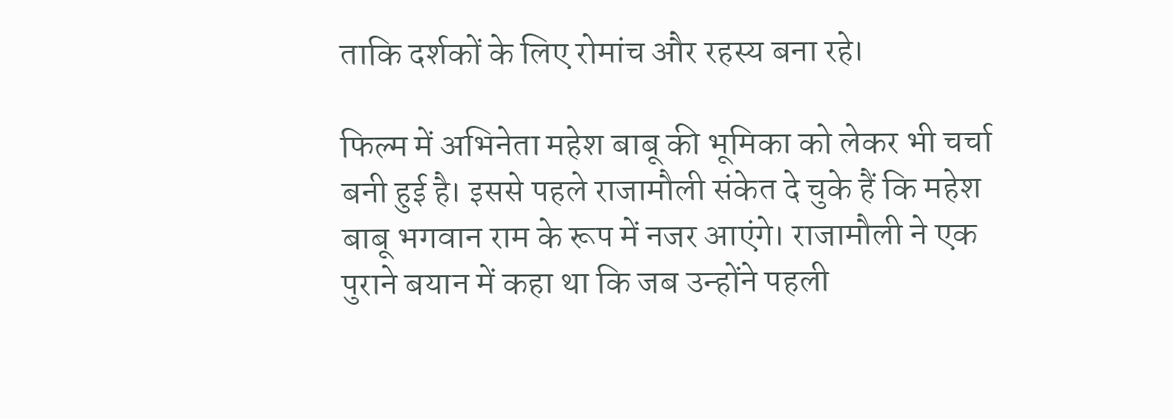ताकि दर्शकों के लिए रोमांच और रहस्य बना रहे।

फिल्म में अभिनेता महेश बाबू की भूमिका को लेकर भी चर्चा बनी हुई है। इससे पहले राजामौली संकेत दे चुके हैं कि महेश बाबू भगवान राम के रूप में नजर आएंगे। राजामौली ने एक पुराने बयान में कहा था कि जब उन्होंने पहली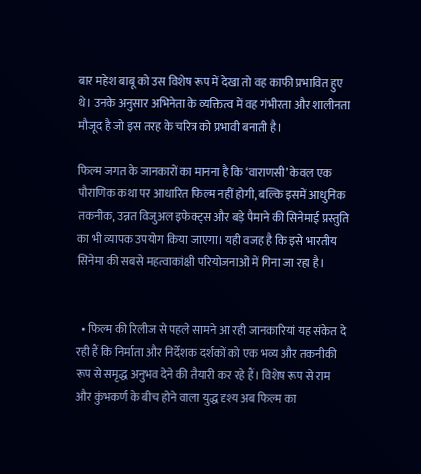बार महेश बाबू को उस विशेष रूप में देखा तो वह काफी प्रभावित हुए थे। उनके अनुसार अभिनेता के व्यक्तित्व में वह गंभीरता और शालीनता मौजूद है जो इस तरह के चरित्र को प्रभावी बनाती है।

फिल्म जगत के जानकारों का मानना है कि ‘वाराणसी’ केवल एक पौराणिक कथा पर आधारित फिल्म नहीं होगी, बल्कि इसमें आधुनिक तकनीक, उन्नत विजुअल इफेक्ट्स और बड़े पैमाने की सिनेमाई प्रस्तुति का भी व्यापक उपयोग किया जाएगा। यही वजह है कि इसे भारतीय सिनेमा की सबसे महत्वाकांक्षी परियोजनाओं में गिना जा रहा है।


  • फिल्म की रिलीज से पहले सामने आ रही जानकारियां यह संकेत दे रही हैं कि निर्माता और निर्देशक दर्शकों को एक भव्य और तकनीकी रूप से समृद्ध अनुभव देने की तैयारी कर रहे हैं। विशेष रूप से राम और कुंभकर्ण के बीच होने वाला युद्ध दृश्य अब फिल्म का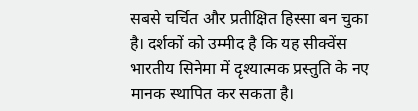सबसे चर्चित और प्रतीक्षित हिस्सा बन चुका है। दर्शकों को उम्मीद है कि यह सीक्वेंस भारतीय सिनेमा में दृश्यात्मक प्रस्तुति के नए मानक स्थापित कर सकता है।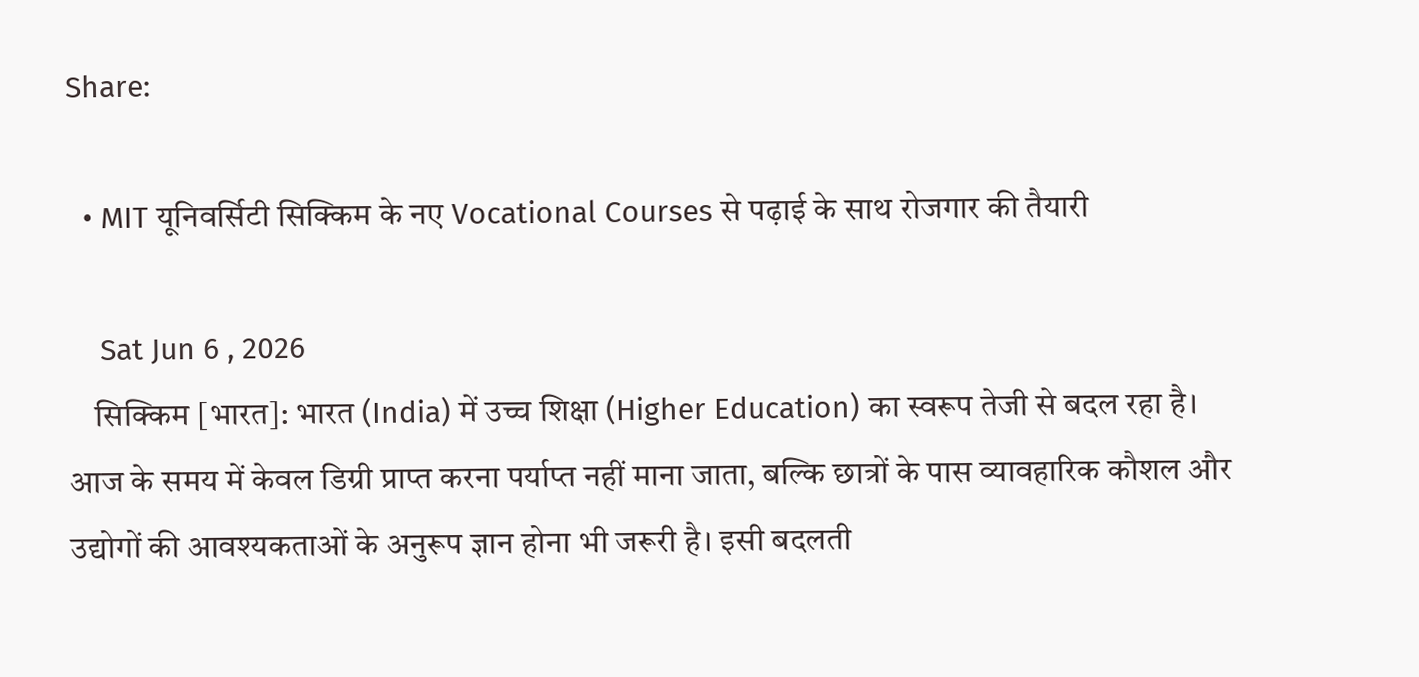Share:

  • MIT यूनिवर्सिटी सिक्किम के नए Vocational Courses से पढ़ाई के साथ रोजगार की तैयारी

    Sat Jun 6 , 2026
    सिक्किम [भारत]: भारत (India) में उच्च शिक्षा (Higher Education) का स्वरूप तेजी से बदल रहा है। आज के समय में केवल डिग्री प्राप्त करना पर्याप्त नहीं माना जाता, बल्कि छात्रों के पास व्यावहारिक कौशल और उद्योगों की आवश्यकताओं के अनुरूप ज्ञान होना भी जरूरी है। इसी बदलती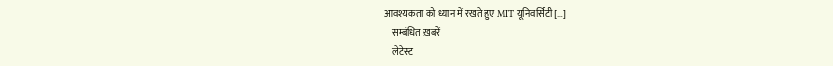आवश्यकता को ध्यान में रखते हुए MIT यूनिवर्सिटी […]
    सम्बंधित ख़बरें
    लेटेस्ट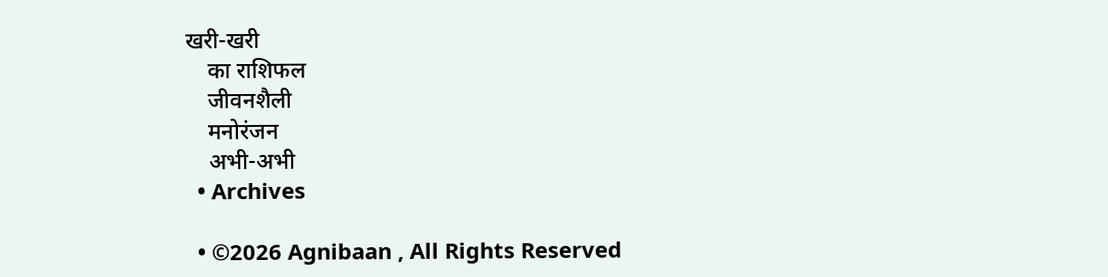खरी-खरी
    का राशिफल
    जीवनशैली
    मनोरंजन
    अभी-अभी
  • Archives

  • ©2026 Agnibaan , All Rights Reserved